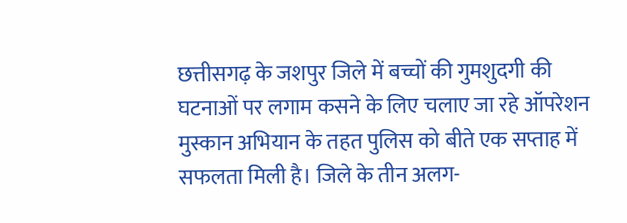छत्तीसगढ़ के जशपुर जिले में बच्चों की गुमशुदगी की घटनाओं पर लगाम कसने के लिए चलाए जा रहे ऑपरेशन मुस्कान अभियान के तहत पुलिस को बीते एक सप्ताह में सफलता मिली है। जिले के तीन अलग-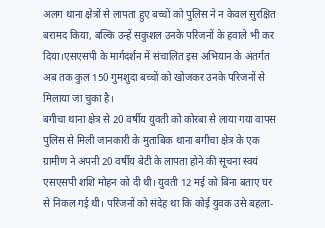अलग थाना क्षेत्रों से लापता हुए बच्चों को पुलिस ने न केवल सुरक्षित बरामद किया, बल्कि उन्हें सकुशल उनके परिजनों के हवाले भी कर दिया।एसएसपी के मार्गदर्शन में संचालित इस अभियान के अंतर्गत अब तक कुल 150 गुमशुदा बच्चों को खोजकर उनके परिजनों से मिलाया जा चुका है।
बगीचा थाना क्षेत्र से 20 वर्षीय युवती को कोरबा से लाया गया वापस
पुलिस से मिली जानकारी के मुताबिक थाना बगीचा क्षेत्र के एक ग्रामीण ने अपनी 20 वर्षीय बेटी के लापता होने की सूचना स्वयं एसएसपी शशि मोहन को दी थी। युवती 12 मई को बिना बताए घर से निकल गई थी। परिजनों को संदेह था कि कोई युवक उसे बहला-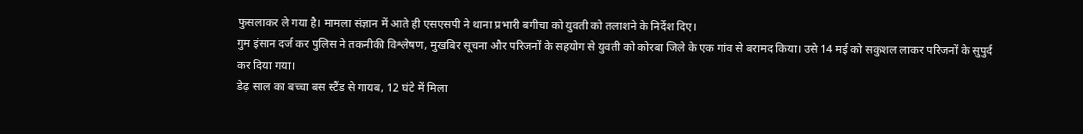फुसलाकर ले गया है। मामला संज्ञान में आते ही एसएसपी ने थाना प्रभारी बगीचा को युवती को तलाशने के निर्देश दिए।
गुम इंसान दर्ज कर पुलिस ने तकनीकी विश्लेषण, मुखबिर सूचना और परिजनों के सहयोग से युवती को कोरबा जिले के एक गांव से बरामद किया। उसे 14 मई को सकुशल लाकर परिजनों के सुपुर्द कर दिया गया।
डेढ़ साल का बच्चा बस स्टैंड से गायब, 12 घंटे में मिला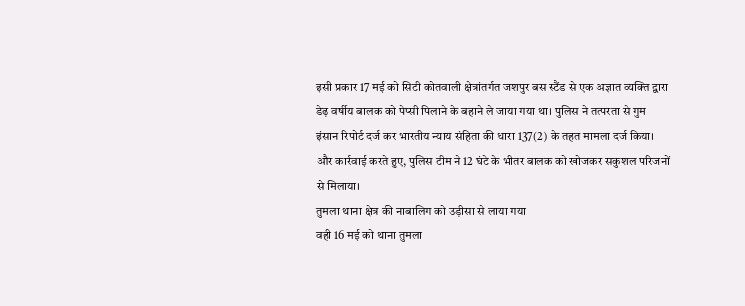इसी प्रकार 17 मई को सिटी कोतवाली क्षेत्रांतर्गत जशपुर बस स्टैंड से एक अज्ञात व्यक्ति द्वारा डेढ़ वर्षीय बालक को पेप्सी पिलाने के बहाने ले जाया गया था। पुलिस ने तत्परता से गुम इंसान रिपोर्ट दर्ज कर भारतीय न्याय संहिता की धारा 137(2) के तहत मामला दर्ज किया। और कार्रवाई करते हुए, पुलिस टीम ने 12 घंटे के भीतर बालक को खोजकर सकुशल परिजनों से मिलाया।
तुमला थाना क्षेत्र की नाबालिग को उड़ीसा से लाया गया
वही 16 मई को थाना तुमला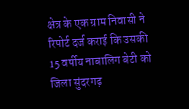क्षेत्र के एक ग्राम निवासी ने रिपोर्ट दर्ज कराई कि उसकी 15 वर्षीय नाबालिग बेटी को जिला सुंदरगढ़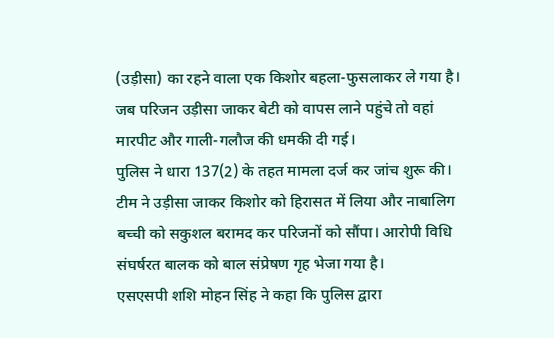(उड़ीसा) का रहने वाला एक किशोर बहला-फुसलाकर ले गया है। जब परिजन उड़ीसा जाकर बेटी को वापस लाने पहुंचे तो वहां मारपीट और गाली-गलौज की धमकी दी गई।
पुलिस ने धारा 137(2) के तहत मामला दर्ज कर जांच शुरू की। टीम ने उड़ीसा जाकर किशोर को हिरासत में लिया और नाबालिग बच्ची को सकुशल बरामद कर परिजनों को सौंपा। आरोपी विधि संघर्षरत बालक को बाल संप्रेषण गृह भेजा गया है।
एसएसपी शशि मोहन सिंह ने कहा कि पुलिस द्वारा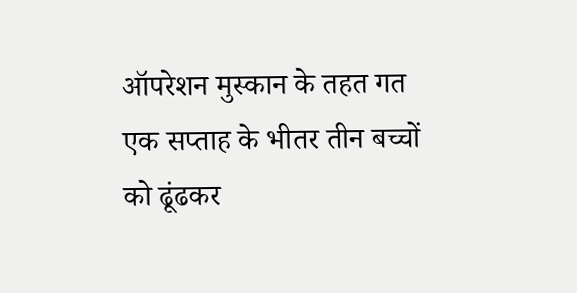ऑपरेशन मुस्कान के तहत गत एक सप्ताह के भीतर तीन बच्चों को ढूंढकर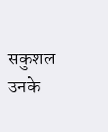सकुशल उनके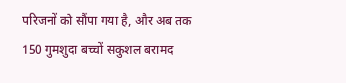परिजनों को सौंपा गया है, और अब तक 150 गुमशुदा बच्चों सकुशल बरामद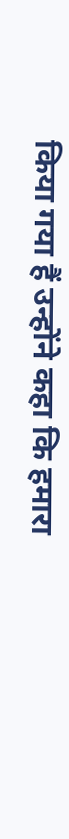किया गया हैं उन्होंने कहा कि हमारा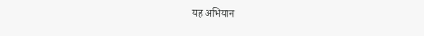यह अभियान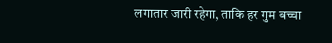लगातार जारी रहेगा, ताकि हर गुम बच्चा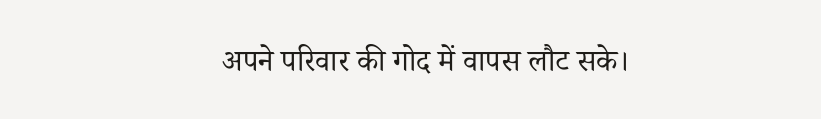अपने परिवार की गोद में वापस लौट सके।